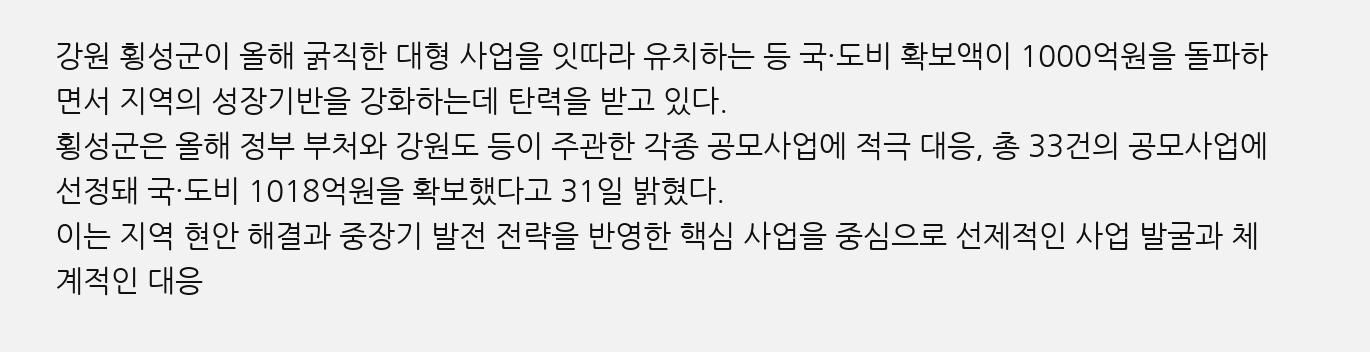강원 횡성군이 올해 굵직한 대형 사업을 잇따라 유치하는 등 국·도비 확보액이 1000억원을 돌파하면서 지역의 성장기반을 강화하는데 탄력을 받고 있다.
횡성군은 올해 정부 부처와 강원도 등이 주관한 각종 공모사업에 적극 대응, 총 33건의 공모사업에 선정돼 국·도비 1018억원을 확보했다고 31일 밝혔다.
이는 지역 현안 해결과 중장기 발전 전략을 반영한 핵심 사업을 중심으로 선제적인 사업 발굴과 체계적인 대응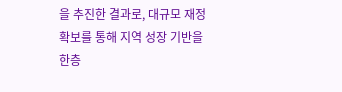을 추진한 결과로, 대규모 재정 확보를 통해 지역 성장 기반을 한층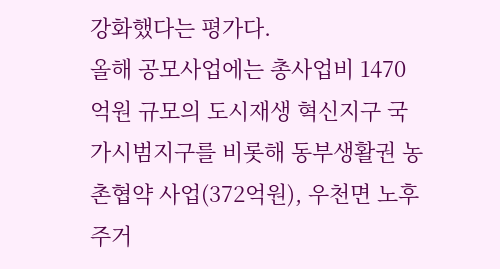강화했다는 평가다.
올해 공모사업에는 총사업비 1470억원 규모의 도시재생 혁신지구 국가시범지구를 비롯해 동부생활권 농촌협약 사업(372억원), 우천면 노후주거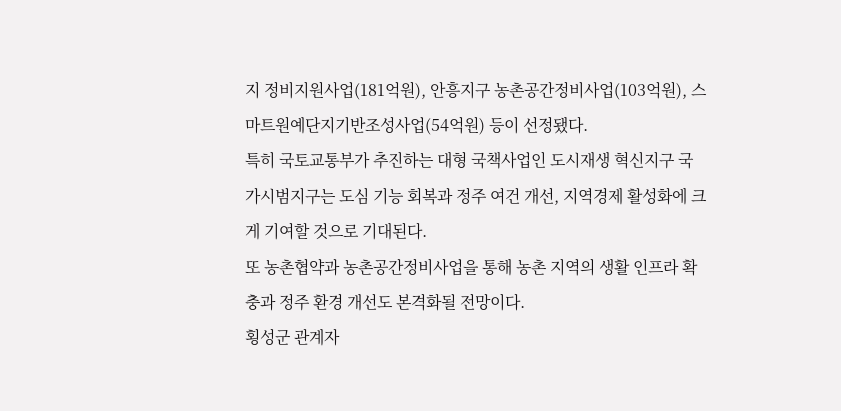지 정비지원사업(181억원), 안흥지구 농촌공간정비사업(103억원), 스마트원예단지기반조성사업(54억원) 등이 선정됐다.
특히 국토교통부가 추진하는 대형 국책사업인 도시재생 혁신지구 국가시범지구는 도심 기능 회복과 정주 여건 개선, 지역경제 활성화에 크게 기여할 것으로 기대된다.
또 농촌협약과 농촌공간정비사업을 통해 농촌 지역의 생활 인프라 확충과 정주 환경 개선도 본격화될 전망이다.
횡성군 관계자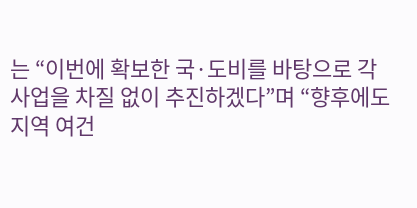는 “이번에 확보한 국·도비를 바탕으로 각 사업을 차질 없이 추진하겠다”며 “향후에도 지역 여건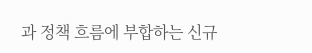과 정책 흐름에 부합하는 신규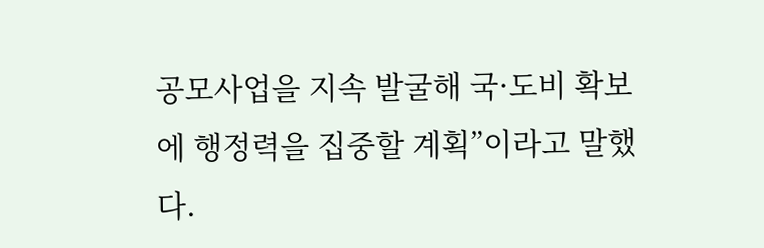공모사업을 지속 발굴해 국·도비 확보에 행정력을 집중할 계획”이라고 말했다.